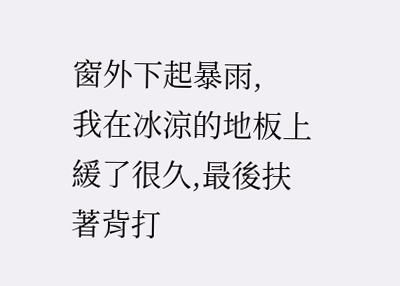窗外下起暴雨,
我在冰涼的地板上緩了很久,最後扶著背打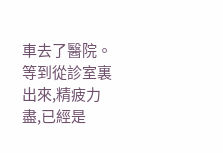車去了醫院。
等到從診室裏出來,精疲力盡,已經是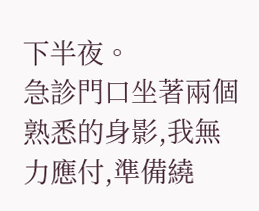下半夜。
急診門口坐著兩個熟悉的身影,我無力應付,準備繞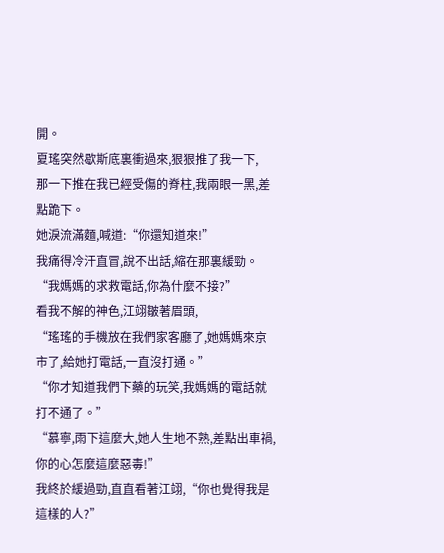開。
夏瑤突然歇斯底裏衝過來,狠狠推了我一下,
那一下推在我已經受傷的脊柱,我兩眼一黑,差點跪下。
她淚流滿麵,喊道:“你還知道來!”
我痛得冷汗直冒,說不出話,縮在那裏緩勁。
“我媽媽的求救電話,你為什麼不接?”
看我不解的神色,江翊皺著眉頭,
“瑤瑤的手機放在我們家客廳了,她媽媽來京市了,給她打電話,一直沒打通。”
“你才知道我們下藥的玩笑,我媽媽的電話就打不通了。”
“慕寧,雨下這麼大,她人生地不熟,差點出車禍,你的心怎麼這麼惡毒!”
我終於緩過勁,直直看著江翊,“你也覺得我是這樣的人?”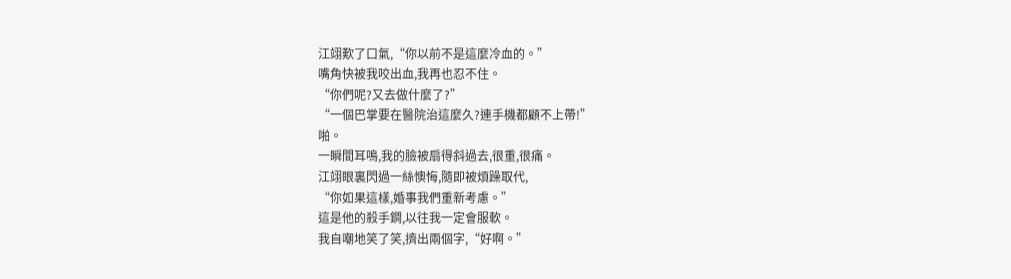江翊歎了口氣,“你以前不是這麼冷血的。”
嘴角快被我咬出血,我再也忍不住。
“你們呢?又去做什麼了?”
“一個巴掌要在醫院治這麼久?連手機都顧不上帶!”
啪。
一瞬間耳鳴,我的臉被扇得斜過去,很重,很痛。
江翊眼裏閃過一絲懊悔,隨即被煩躁取代,
“你如果這樣,婚事我們重新考慮。”
這是他的殺手鐧,以往我一定會服軟。
我自嘲地笑了笑,擠出兩個字,“好啊。”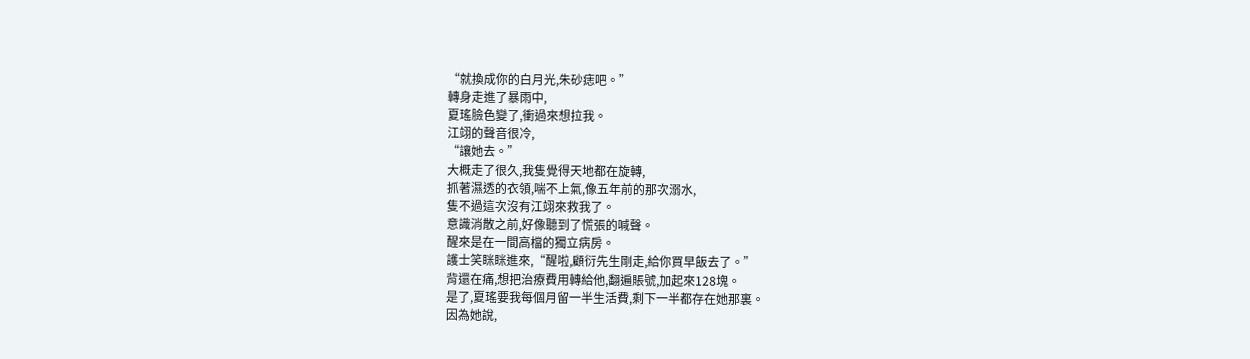“就換成你的白月光,朱砂痣吧。”
轉身走進了暴雨中,
夏瑤臉色變了,衝過來想拉我。
江翊的聲音很冷,
“讓她去。”
大概走了很久,我隻覺得天地都在旋轉,
抓著濕透的衣領,喘不上氣,像五年前的那次溺水,
隻不過這次沒有江翊來救我了。
意識消散之前,好像聽到了慌張的喊聲。
醒來是在一間高檔的獨立病房。
護士笑眯眯進來,“醒啦,顧衍先生剛走,給你買早飯去了。”
背還在痛,想把治療費用轉給他,翻遍賬號,加起來128塊。
是了,夏瑤要我每個月留一半生活費,剩下一半都存在她那裏。
因為她說,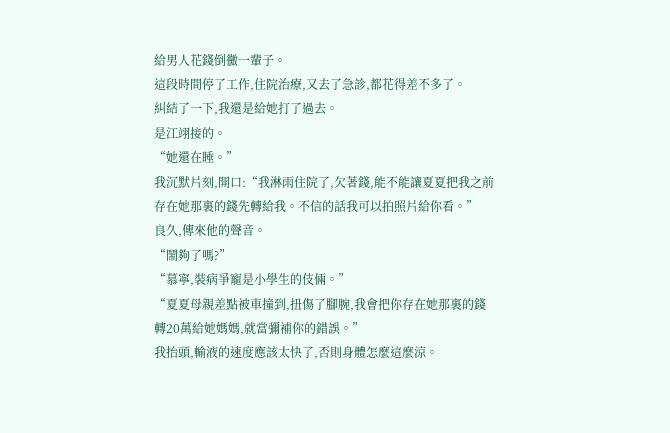給男人花錢倒黴一輩子。
這段時間停了工作,住院治療,又去了急診,都花得差不多了。
糾結了一下,我還是給她打了過去。
是江翊接的。
“她還在睡。”
我沉默片刻,開口:“我淋雨住院了,欠著錢,能不能讓夏夏把我之前存在她那裏的錢先轉給我。不信的話我可以拍照片給你看。”
良久,傳來他的聲音。
“鬧夠了嗎?”
“慕寧,裝病爭寵是小學生的伎倆。”
“夏夏母親差點被車撞到,扭傷了腳腕,我會把你存在她那裏的錢轉20萬給她媽媽,就當彌補你的錯誤。”
我抬頭,輸液的速度應該太快了,否則身體怎麼這麼涼。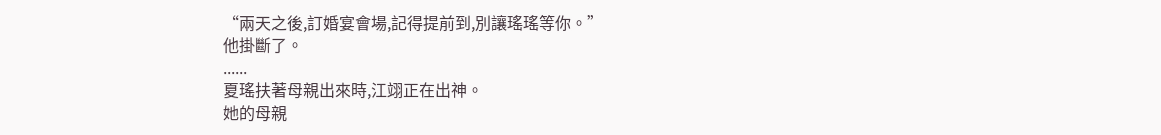“兩天之後,訂婚宴會場,記得提前到,別讓瑤瑤等你。”
他掛斷了。
......
夏瑤扶著母親出來時,江翊正在出神。
她的母親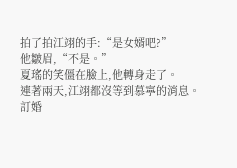拍了拍江翊的手:“是女婿吧?”
他皺眉,“不是。”
夏瑤的笑僵在臉上,他轉身走了。
連著兩天,江翊都沒等到慕寧的消息。
訂婚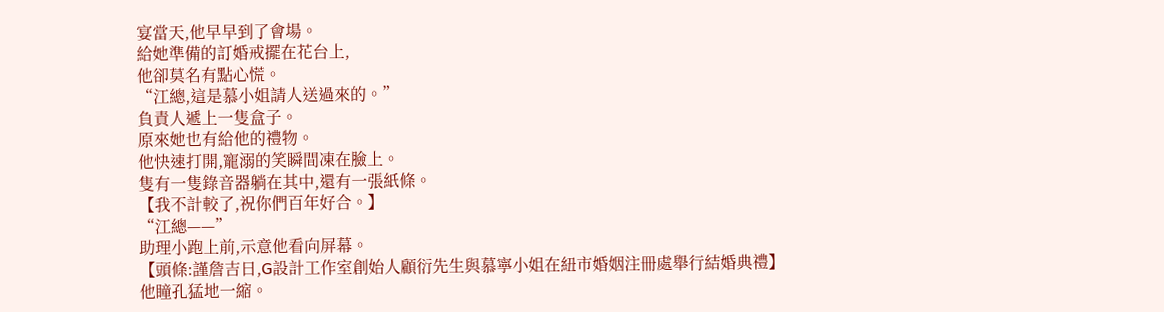宴當天,他早早到了會場。
給她準備的訂婚戒擺在花台上,
他卻莫名有點心慌。
“江總,這是慕小姐請人送過來的。”
負責人遞上一隻盒子。
原來她也有給他的禮物。
他快速打開,寵溺的笑瞬間凍在臉上。
隻有一隻錄音器躺在其中,還有一張紙條。
【我不計較了,祝你們百年好合。】
“江總——”
助理小跑上前,示意他看向屏幕。
【頭條:謹詹吉日,G設計工作室創始人顧衍先生與慕寧小姐在紐市婚姻注冊處舉行結婚典禮】
他瞳孔猛地一縮。